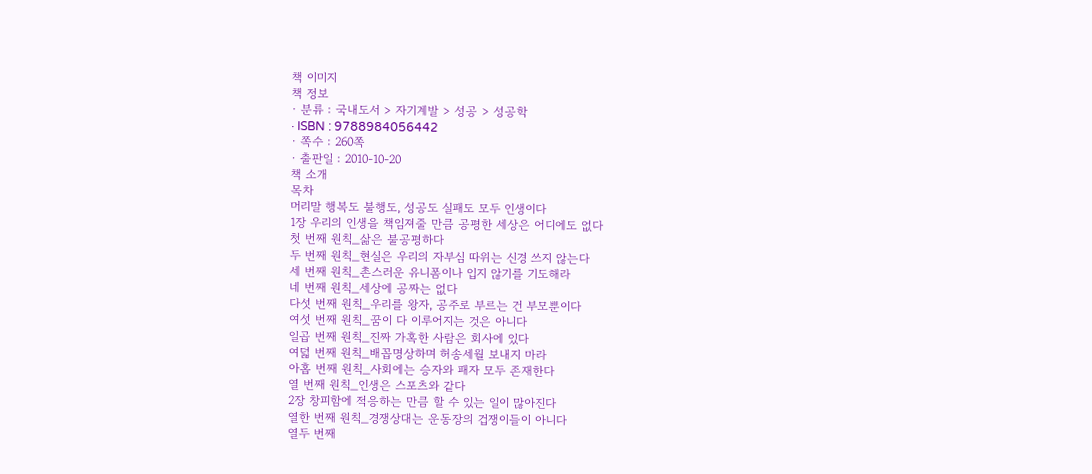책 이미지
책 정보
· 분류 : 국내도서 > 자기계발 > 성공 > 성공학
· ISBN : 9788984056442
· 쪽수 : 260쪽
· 출판일 : 2010-10-20
책 소개
목차
머리말 행복도 불행도, 성공도 실패도 모두 인생이다
1장 우리의 인생을 책임져줄 만큼 공평한 세상은 어디에도 없다
첫 번째 원칙_삶은 불공평하다
두 번째 원칙_현실은 우리의 자부심 따위는 신경 쓰지 않는다
세 번째 원칙_촌스러운 유니폼이나 입지 않기를 기도해라
네 번째 원칙_세상에 공짜는 없다
다섯 번째 원칙_우리를 왕자, 공주로 부르는 건 부모뿐이다
여섯 번째 원칙_꿈이 다 이루어지는 것은 아니다
일곱 번째 원칙_진짜 가혹한 사람은 회사에 있다
여덟 번째 원칙_배꼽명상하며 허송세월 보내지 마라
아홉 번째 원칙_사회에는 승자와 패자 모두 존재한다
열 번째 원칙_인생은 스포츠와 같다
2장 창피함에 적응하는 만큼 할 수 있는 일이 많아진다
열한 번째 원칙_경쟁상대는 운동장의 겁쟁이들이 아니다
열두 번째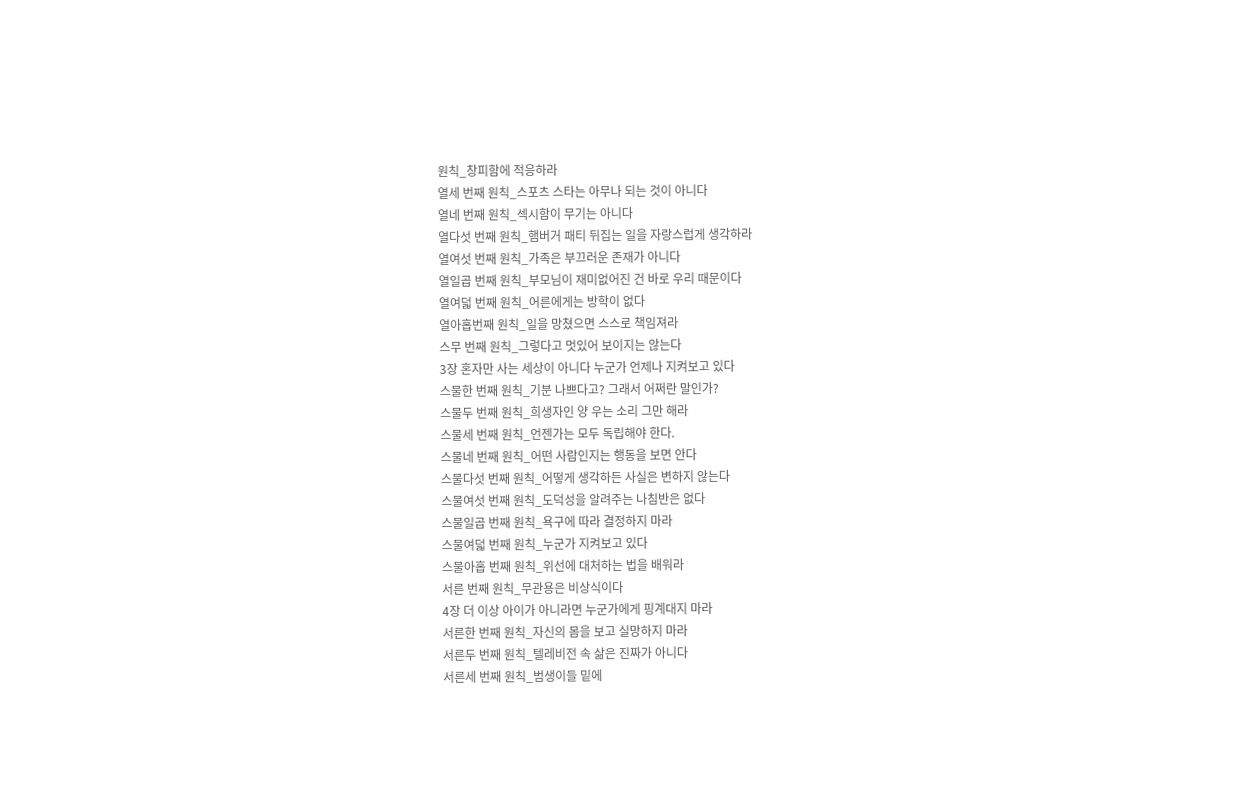원칙_창피함에 적응하라
열세 번째 원칙_스포츠 스타는 아무나 되는 것이 아니다
열네 번째 원칙_섹시함이 무기는 아니다
열다섯 번째 원칙_햄버거 패티 뒤집는 일을 자랑스럽게 생각하라
열여섯 번째 원칙_가족은 부끄러운 존재가 아니다
열일곱 번째 원칙_부모님이 재미없어진 건 바로 우리 때문이다
열여덟 번째 원칙_어른에게는 방학이 없다
열아홉번째 원칙_일을 망쳤으면 스스로 책임져라
스무 번째 원칙_그렇다고 멋있어 보이지는 않는다
3장 혼자만 사는 세상이 아니다 누군가 언제나 지켜보고 있다
스물한 번째 원칙_기분 나쁘다고? 그래서 어쩌란 말인가?
스물두 번째 원칙_희생자인 양 우는 소리 그만 해라
스물세 번째 원칙_언젠가는 모두 독립해야 한다.
스물네 번째 원칙_어떤 사람인지는 행동을 보면 안다
스물다섯 번째 원칙_어떻게 생각하든 사실은 변하지 않는다
스물여섯 번째 원칙_도덕성을 알려주는 나침반은 없다
스물일곱 번째 원칙_욕구에 따라 결정하지 마라
스물여덟 번째 원칙_누군가 지켜보고 있다
스물아홉 번째 원칙_위선에 대처하는 법을 배워라
서른 번째 원칙_무관용은 비상식이다
4장 더 이상 아이가 아니라면 누군가에게 핑계대지 마라
서른한 번째 원칙_자신의 몸을 보고 실망하지 마라
서른두 번째 원칙_텔레비전 속 삶은 진짜가 아니다
서른세 번째 원칙_범생이들 밑에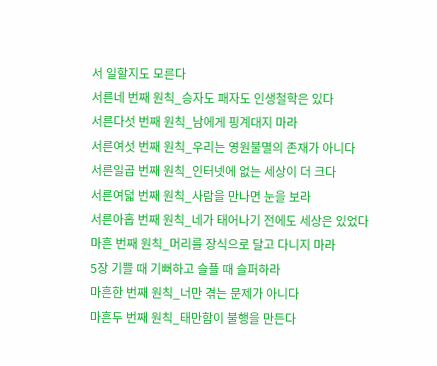서 일할지도 모른다
서른네 번째 원칙_승자도 패자도 인생철학은 있다
서른다섯 번째 원칙_남에게 핑계대지 마라
서른여섯 번째 원칙_우리는 영원불멸의 존재가 아니다
서른일곱 번째 원칙_인터넷에 없는 세상이 더 크다
서른여덟 번째 원칙_사람을 만나면 눈을 보라
서른아홉 번째 원칙_네가 태어나기 전에도 세상은 있었다
마흔 번째 원칙_머리를 장식으로 달고 다니지 마라
5장 기쁠 때 기뻐하고 슬플 때 슬퍼하라
마흔한 번째 원칙_너만 겪는 문제가 아니다
마흔두 번째 원칙_태만함이 불행을 만든다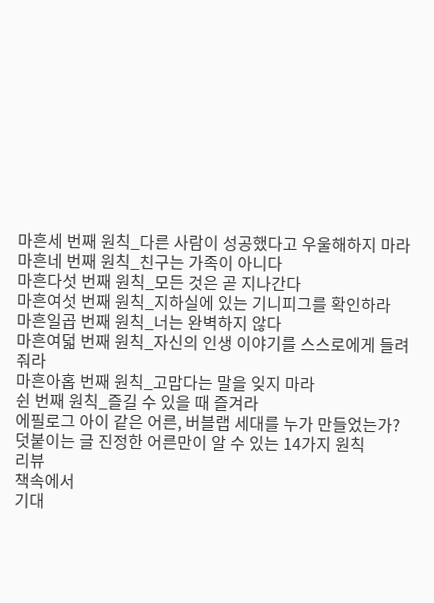마흔세 번째 원칙_다른 사람이 성공했다고 우울해하지 마라
마흔네 번째 원칙_친구는 가족이 아니다
마흔다섯 번째 원칙_모든 것은 곧 지나간다
마흔여섯 번째 원칙_지하실에 있는 기니피그를 확인하라
마흔일곱 번째 원칙_너는 완벽하지 않다
마흔여덟 번째 원칙_자신의 인생 이야기를 스스로에게 들려줘라
마흔아홉 번째 원칙_고맙다는 말을 잊지 마라
쉰 번째 원칙_즐길 수 있을 때 즐겨라
에필로그 아이 같은 어른, 버블랩 세대를 누가 만들었는가?
덧붙이는 글 진정한 어른만이 알 수 있는 14가지 원칙
리뷰
책속에서
기대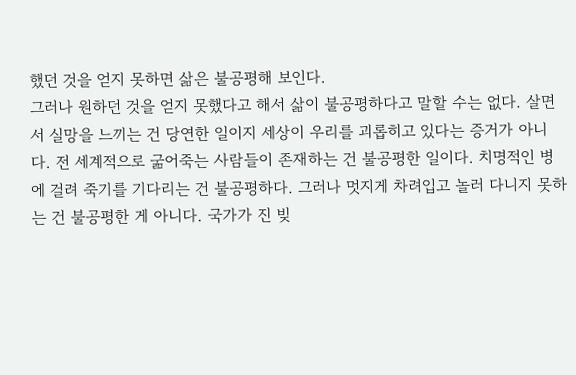했던 것을 얻지 못하면 삶은 불공평해 보인다.
그러나 원하던 것을 얻지 못했다고 해서 삶이 불공평하다고 말할 수는 없다. 살면서 실망을 느끼는 건 당연한 일이지 세상이 우리를 괴롭히고 있다는 증거가 아니다. 전 세계적으로 굶어죽는 사람들이 존재하는 건 불공평한 일이다. 치명적인 병에 걸려 죽기를 기다리는 건 불공평하다. 그러나 멋지게 차려입고 놀러 다니지 못하는 건 불공평한 게 아니다. 국가가 진 빚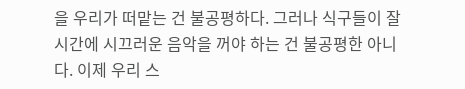을 우리가 떠맡는 건 불공평하다. 그러나 식구들이 잘 시간에 시끄러운 음악을 꺼야 하는 건 불공평한 아니다. 이제 우리 스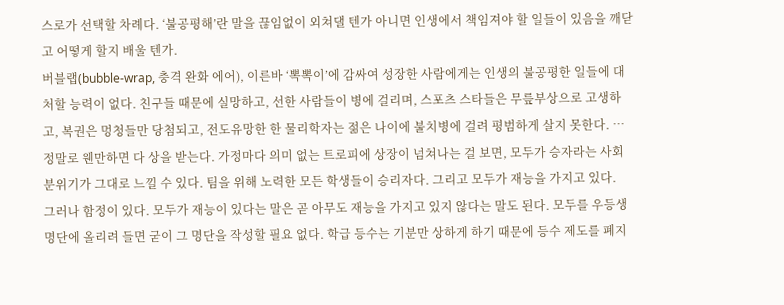스로가 선택할 차례다. ‘불공평해’란 말을 끊임없이 외쳐댈 텐가 아니면 인생에서 책임져야 할 일들이 있음을 깨닫고 어떻게 할지 배울 텐가.
버블랩(bubble-wrap, 충격 완화 에어), 이른바 ‘뽁뽁이’에 감싸여 성장한 사람에게는 인생의 불공평한 일들에 대처할 능력이 없다. 친구들 때문에 실망하고, 선한 사람들이 병에 걸리며, 스포츠 스타들은 무릎부상으로 고생하고, 복권은 멍청들만 당첨되고, 전도유망한 한 물리학자는 젊은 나이에 불치병에 걸려 평범하게 살지 못한다. …
정말로 웬만하면 다 상을 받는다. 가정마다 의미 없는 트로피에 상장이 넘쳐나는 걸 보면, 모두가 승자라는 사회 분위기가 그대로 느낄 수 있다. 팀을 위해 노력한 모든 학생들이 승리자다. 그리고 모두가 재능을 가지고 있다.
그러나 함정이 있다. 모두가 재능이 있다는 말은 곧 아무도 재능을 가지고 있지 않다는 말도 된다. 모두를 우등생 명단에 올리려 들면 굳이 그 명단을 작성할 필요 없다. 학급 등수는 기분만 상하게 하기 때문에 등수 제도를 폐지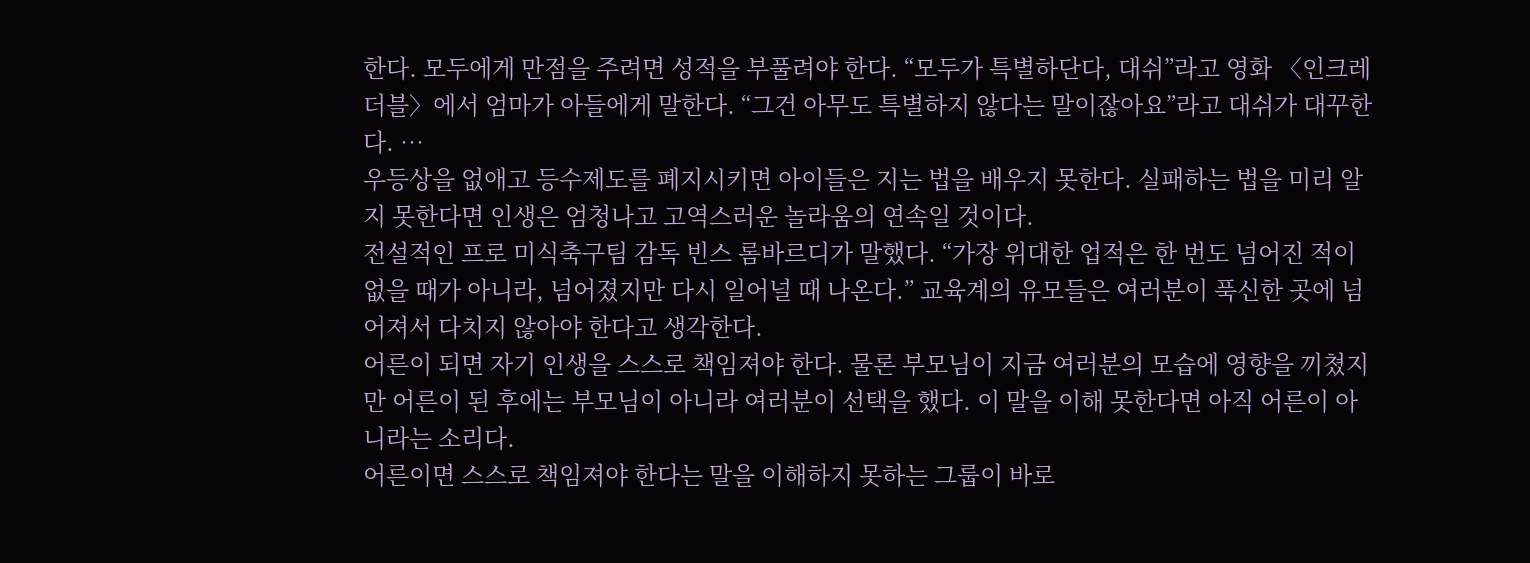한다. 모두에게 만점을 주려면 성적을 부풀려야 한다. “모두가 특별하단다, 대쉬”라고 영화 〈인크레더블〉에서 엄마가 아들에게 말한다. “그건 아무도 특별하지 않다는 말이잖아요”라고 대쉬가 대꾸한다. …
우등상을 없애고 등수제도를 폐지시키면 아이들은 지는 법을 배우지 못한다. 실패하는 법을 미리 알지 못한다면 인생은 엄청나고 고역스러운 놀라움의 연속일 것이다.
전설적인 프로 미식축구팀 감독 빈스 롬바르디가 말했다. “가장 위대한 업적은 한 번도 넘어진 적이 없을 때가 아니라, 넘어졌지만 다시 일어널 때 나온다.” 교육계의 유모들은 여러분이 푹신한 곳에 넘어져서 다치지 않아야 한다고 생각한다.
어른이 되면 자기 인생을 스스로 책임져야 한다. 물론 부모님이 지금 여러분의 모습에 영향을 끼쳤지만 어른이 된 후에는 부모님이 아니라 여러분이 선택을 했다. 이 말을 이해 못한다면 아직 어른이 아니라는 소리다.
어른이면 스스로 책임져야 한다는 말을 이해하지 못하는 그룹이 바로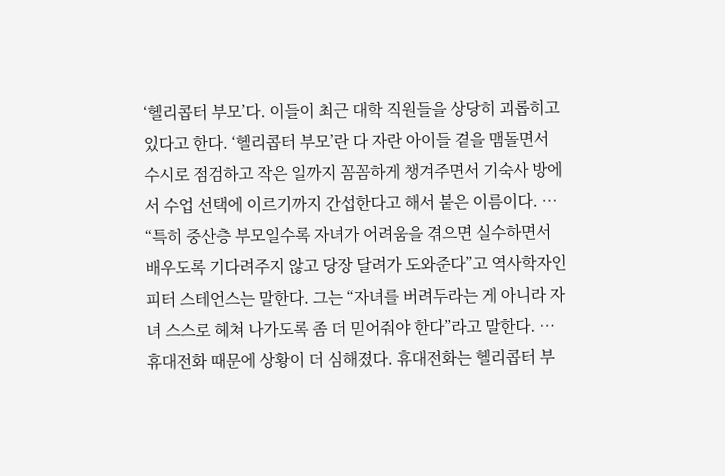‘헬리콥터 부모’다. 이들이 최근 대학 직원들을 상당히 괴롭히고 있다고 한다. ‘헬리콥터 부모’란 다 자란 아이들 곁을 맴돌면서 수시로 점검하고 작은 일까지 꼼꼼하게 챙겨주면서 기숙사 방에서 수업 선택에 이르기까지 간섭한다고 해서 붙은 이름이다. …
“특히 중산층 부모일수록 자녀가 어려움을 겪으면 실수하면서 배우도록 기다려주지 않고 당장 달려가 도와준다”고 역사학자인 피터 스테언스는 말한다. 그는 “자녀를 버려두라는 게 아니라 자녀 스스로 헤쳐 나가도록 좀 더 믿어줘야 한다”라고 말한다. …
휴대전화 때문에 상황이 더 심해졌다. 휴대전화는 헬리콥터 부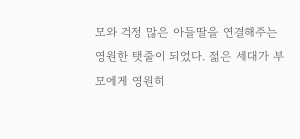모와 걱정 많은 아들딸을 연결해주는 영원한 탯줄이 되었다. 젊은 세대가 부모에게 영원히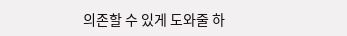의존할 수 있게 도와줄 하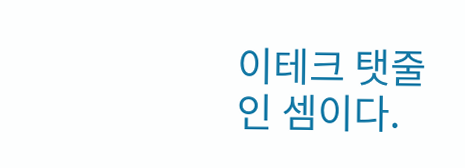이테크 탯줄인 셈이다.